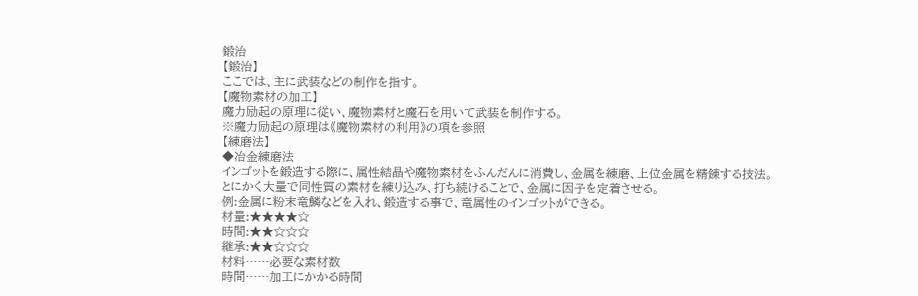鍛治
【鍛治】
ここでは、主に武装などの制作を指す。
【魔物素材の加工】
魔力励起の原理に従い、魔物素材と魔石を用いて武装を制作する。
※魔力励起の原理は《魔物素材の利用》の項を参照
【練磨法】
◆冶金練磨法
インゴットを鍛造する際に、属性結晶や魔物素材をふんだんに消費し、金属を練磨、上位金属を精錬する技法。
とにかく大量で同性質の素材を練り込み、打ち続けることで、金属に因子を定着させる。
例:金属に粉末竜鱗などを入れ、鍛造する事で、竜属性のインゴットができる。
材量:★★★★☆
時間:★★☆☆☆
継承:★★☆☆☆
材料……必要な素材数
時間……加工にかかる時間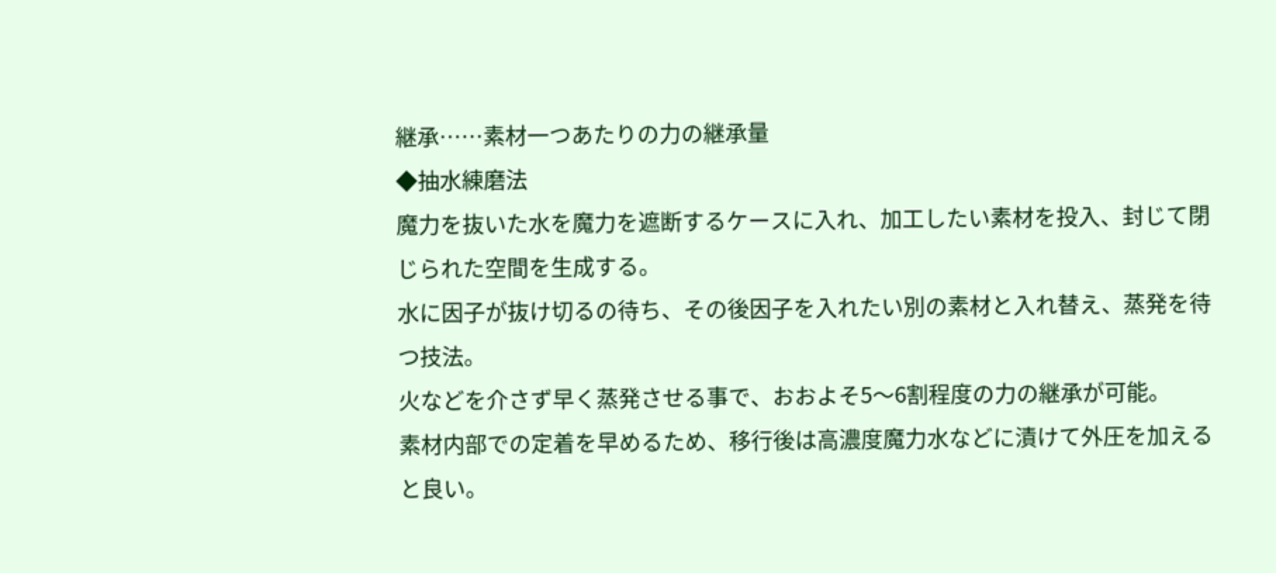継承……素材一つあたりの力の継承量
◆抽水練磨法
魔力を抜いた水を魔力を遮断するケースに入れ、加工したい素材を投入、封じて閉じられた空間を生成する。
水に因子が抜け切るの待ち、その後因子を入れたい別の素材と入れ替え、蒸発を待つ技法。
火などを介さず早く蒸発させる事で、おおよそ5〜6割程度の力の継承が可能。
素材内部での定着を早めるため、移行後は高濃度魔力水などに漬けて外圧を加えると良い。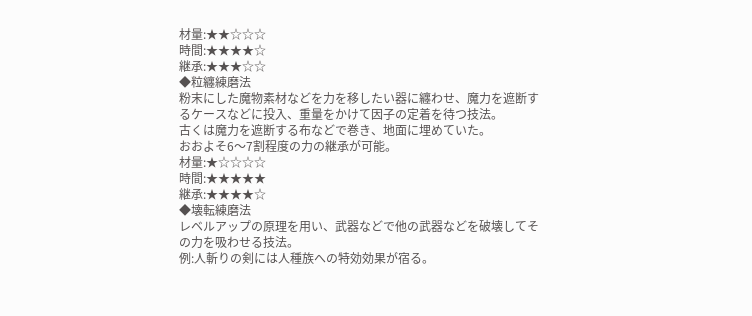材量:★★☆☆☆
時間:★★★★☆
継承:★★★☆☆
◆粒纏練磨法
粉末にした魔物素材などを力を移したい器に纏わせ、魔力を遮断するケースなどに投入、重量をかけて因子の定着を待つ技法。
古くは魔力を遮断する布などで巻き、地面に埋めていた。
おおよそ6〜7割程度の力の継承が可能。
材量:★☆☆☆☆
時間:★★★★★
継承:★★★★☆
◆壊転練磨法
レベルアップの原理を用い、武器などで他の武器などを破壊してその力を吸わせる技法。
例:人斬りの剣には人種族への特効効果が宿る。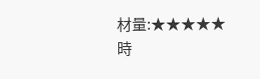材量:★★★★★
時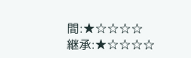間:★☆☆☆☆
継承:★☆☆☆☆